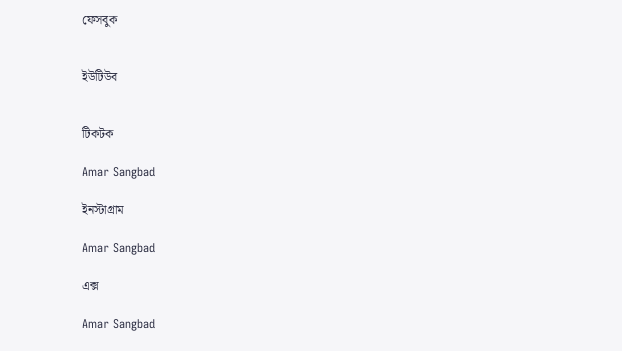ফেসবুক


ইউটিউব


টিকটক

Amar Sangbad

ইনস্টাগ্রাম

Amar Sangbad

এক্স

Amar Sangbad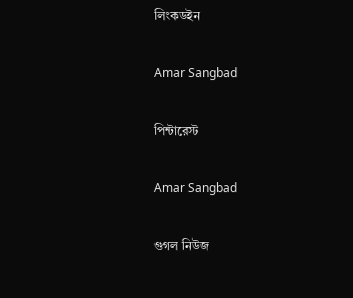লিংকডইন

Amar Sangbad

পিন্টারেস্ট

Amar Sangbad

গুগল নিউজ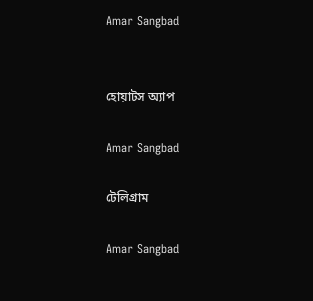Amar Sangbad


হোয়াটস অ্যাপ

Amar Sangbad

টেলিগ্রাম

Amar Sangbad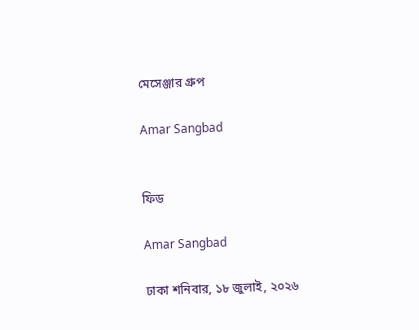মেসেঞ্জার গ্রুপ

Amar Sangbad


ফিড

Amar Sangbad

ঢাকা শনিবার, ১৮ জুলাই, ২০২৬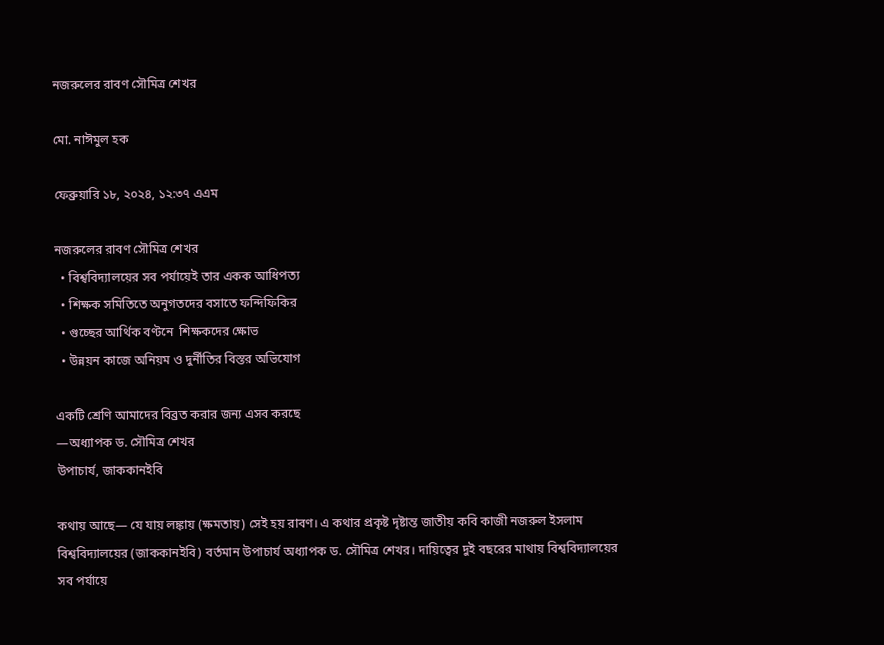নজরুলের রাবণ সৌমিত্র শেখর

মো. নাঈমুল হক

ফেব্রুয়ারি ১৮, ২০২৪, ১২:৩৭ এএম

নজরুলের রাবণ সৌমিত্র শেখর
  • বিশ্ববিদ্যালয়ের সব পর্যায়েই তার একক আধিপত্য
  • শিক্ষক সমিতিতে অনুগতদের বসাতে ফন্দিফিকির
  • গুচ্ছের আর্থিক বণ্টনে  শিক্ষকদের ক্ষোভ
  • উন্নয়ন কাজে অনিয়ম ও দুর্নীতির বিস্তর অভিযোগ

একটি শ্রেণি আমাদের বিব্রত করার জন্য এসব করছে
—অধ্যাপক ড. সৌমিত্র শেখর
উপাচার্য, জাককানইবি

কথায় আছে— যে যায় লঙ্কায় (ক্ষমতায়) সেই হয় রাবণ। এ কথার প্রকৃষ্ট দৃষ্টান্ত জাতীয় কবি কাজী নজরুল ইসলাম বিশ্ববিদ্যালয়ের (জাককানইবি) বর্তমান উপাচার্য অধ্যাপক ড. সৌমিত্র শেখর। দায়িত্বের দুই বছরের মাথায় বিশ্ববিদ্যালয়ের সব পর্যায়ে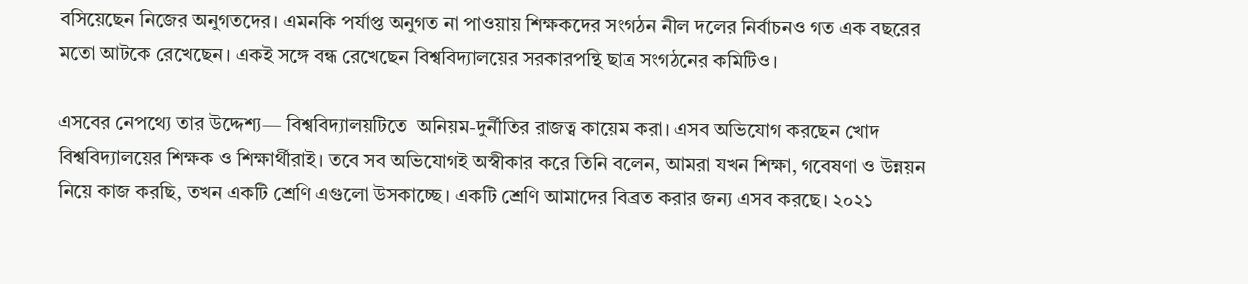বসিয়েছেন নিজের অনুগতদের। এমনকি পর্যাপ্ত অনুগত না পাওয়ায় শিক্ষকদের সংগঠন নীল দলের নির্বাচনও গত এক বছরের মতো আটকে রেখেছেন। একই সঙ্গে বন্ধ রেখেছেন বিশ্ববিদ্যালয়ের সরকারপন্থি ছাত্র সংগঠনের কমিটিও।

এসবের নেপথ্যে তার উদ্দেশ্য— বিশ্ববিদ্যালয়টিতে  অনিয়ম-দুর্নীতির রাজত্ব কায়েম করা। এসব অভিযোগ করছেন খোদ বিশ্ববিদ্যালয়ের শিক্ষক ও শিক্ষার্থীরাই। তবে সব অভিযোগই অস্বীকার করে তিনি বলেন, আমরা যখন শিক্ষা, গবেষণা ও উন্নয়ন নিয়ে কাজ করছি, তখন একটি শ্রেণি এগুলো উসকাচ্ছে। একটি শ্রেণি আমাদের বিব্রত করার জন্য এসব করছে। ২০২১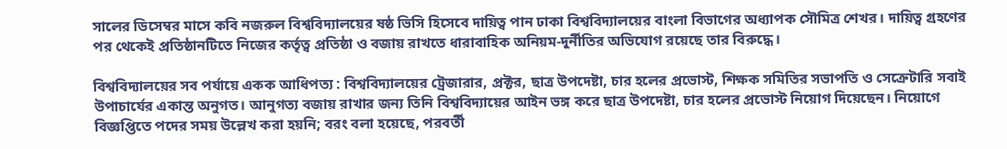সালের ডিসেম্বর মাসে কবি নজরুল বিশ্ববিদ্যালয়ের ষষ্ঠ ভিসি হিসেবে দায়িত্ব পান ঢাকা বিশ্ববিদ্যালয়ের বাংলা বিভাগের অধ্যাপক সৌমিত্র শেখর। দায়িত্ব গ্রহণের পর থেকেই প্রতিষ্ঠানটিতে নিজের কর্তৃত্ব প্রতিষ্ঠা ও বজায় রাখতে ধারাবাহিক অনিয়ম-দুর্নীতির অভিযোগ রয়েছে তার বিরুদ্ধে।

বিশ্ববিদ্যালয়ের সব পর্যায়ে একক আধিপত্য : বিশ্ববিদ্যালয়ের ট্রেজারার, প্রক্টর, ছাত্র উপদেষ্টা, চার হলের প্রভোস্ট, শিক্ষক সমিতির সভাপতি ও সেক্রেটারি সবাই উপাচার্যের একান্ত অনুগত। আনুগত্য বজায় রাখার জন্য তিনি বিশ্ববিদ্যায়ের আইন ভঙ্গ করে ছাত্র উপদেষ্টা, চার হলের প্রভোস্ট নিয়োগ দিয়েছেন। নিয়োগে বিজ্ঞপ্তিতে পদের সময় উল্লেখ করা হয়নি; বরং বলা হয়েছে, পরবর্তী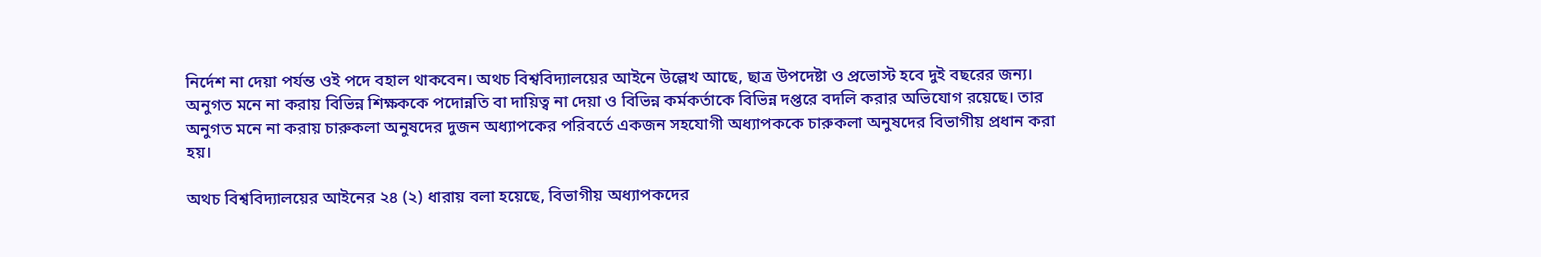নির্দেশ না দেয়া পর্যন্ত ওই পদে বহাল থাকবেন। অথচ বিশ্ববিদ্যালয়ের আইনে উল্লেখ আছে, ছাত্র উপদেষ্টা ও প্রভোস্ট হবে দুই বছরের জন্য। অনুগত মনে না করায় বিভিন্ন শিক্ষককে পদোন্নতি বা দায়িত্ব না দেয়া ও বিভিন্ন কর্মকর্তাকে বিভিন্ন দপ্তরে বদলি করার অভিযোগ রয়েছে। তার অনুগত মনে না করায় চারুকলা অনুষদের দুজন অধ্যাপকের পরিবর্তে একজন সহযোগী অধ্যাপককে চারুকলা অনুষদের বিভাগীয় প্রধান করা হয়।

অথচ বিশ্ববিদ্যালয়ের আইনের ২৪ (২) ধারায় বলা হয়েছে, বিভাগীয় অধ্যাপকদের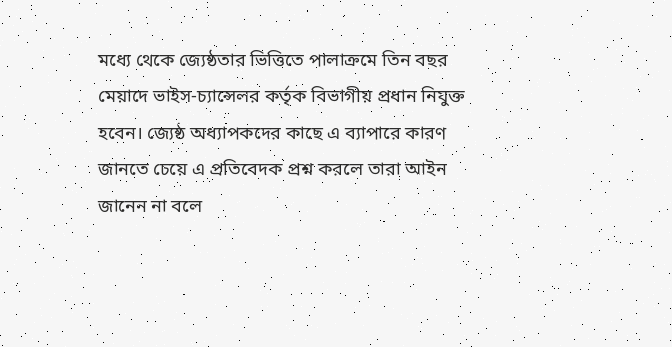মধ্যে থেকে জ্যেষ্ঠতার ভিত্তিতে পালাক্রমে তিন বছর মেয়াদে ভাইস-চ্যান্সেলর কর্তৃক বিভাগীয় প্রধান নিযুক্ত হবেন। জ্যেষ্ঠ অধ্যাপকদের কাছে এ ব্যাপারে কারণ জানতে চেয়ে এ প্রতিবেদক প্রশ্ন করলে তারা আইন জানেন না বলে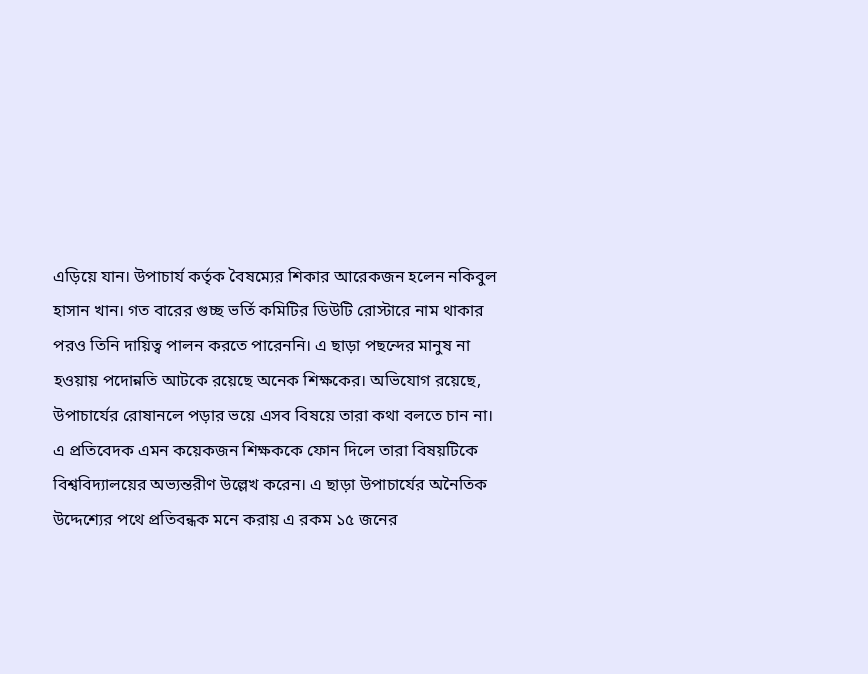এড়িয়ে যান। উপাচার্য কর্তৃক বৈষম্যের শিকার আরেকজন হলেন নকিবুল হাসান খান। গত বারের গুচ্ছ ভর্তি কমিটির ডিউটি রোস্টারে নাম থাকার পরও তিনি দায়িত্ব পালন করতে পারেননি। এ ছাড়া পছন্দের মানুষ না হওয়ায় পদোন্নতি আটকে রয়েছে অনেক শিক্ষকের। অভিযোগ রয়েছে, উপাচার্যের রোষানলে পড়ার ভয়ে এসব বিষয়ে তারা কথা বলতে চান না। এ প্রতিবেদক এমন কয়েকজন শিক্ষককে ফোন দিলে তারা বিষয়টিকে বিশ্ববিদ্যালয়ের অভ্যন্তরীণ উল্লেখ করেন। এ ছাড়া উপাচার্যের অনৈতিক উদ্দেশ্যের পথে প্রতিবন্ধক মনে করায় এ রকম ১৫ জনের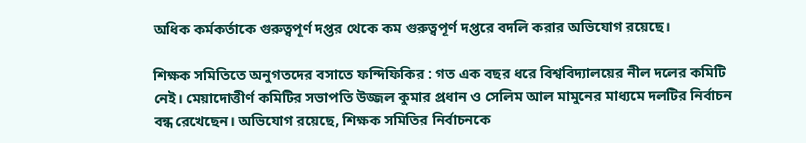অধিক কর্মকর্তাকে গুরুত্বপূর্ণ দপ্তর থেকে কম গুরুত্বপূর্ণ দপ্তরে বদলি করার অভিযোগ রয়েছে।

শিক্ষক সমিতিতে অনুগতদের বসাতে ফন্দিফিকির : গত এক বছর ধরে বিশ্ববিদ্যালয়ের নীল দলের কমিটি নেই। মেয়াদোত্তীর্ণ কমিটির সভাপতি উজ্জল কুমার প্রধান ও সেলিম আল মামুনের মাধ্যমে দলটির নির্বাচন বন্ধ রেখেছেন। অভিযোগ রয়েছে, শিক্ষক সমিতির নির্বাচনকে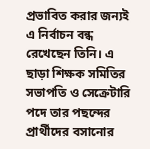প্রভাবিত করার জন্যই এ নির্বাচন বন্ধ রেখেছেন তিনি। এ ছাড়া শিক্ষক সমিতির সভাপতি ও সেক্রেটারি পদে তার পছন্দের প্রার্থীদের বসানোর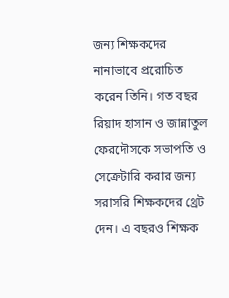জন্য শিক্ষকদের নানাভাবে প্ররোচিত করেন তিনি। গত বছর রিয়াদ হাসান ও জান্নাতুল ফেরদৌসকে সভাপতি ও সেক্রেটারি করার জন্য সরাসরি শিক্ষকদের থ্রেট দেন। এ বছরও শিক্ষক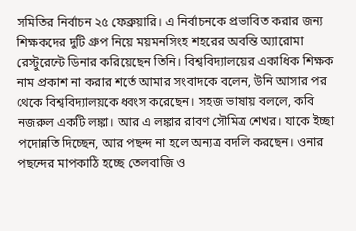সমিতির নির্বাচন ২৫ ফেব্রুয়ারি। এ নির্বাচনকে প্রভাবিত করার জন্য শিক্ষকদের দুটি গ্রুপ নিয়ে ময়মনসিংহ শহরের অবন্তি অ্যারোমা রেস্টুরেন্টে ডিনার করিয়েছেন তিনি। বিশ্ববিদ্যালয়ের একাধিক শিক্ষক নাম প্রকাশ না করার শর্তে আমার সংবাদকে বলেন, উনি আসার পর থেকে বিশ্ববিদ্যালয়কে ধ্বংস করেছেন। সহজ ভাষায় বললে, কবি নজরুল একটি লঙ্কা। আর এ লঙ্কার রাবণ সৌমিত্র শেখর। যাকে ইচ্ছা পদোন্নতি দিচ্ছেন, আর পছন্দ না হলে অন্যত্র বদলি করছেন। ওনার পছন্দের মাপকাঠি হচ্ছে তেলবাজি ও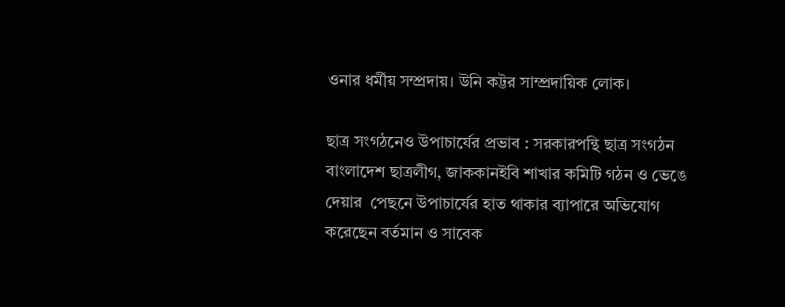ওনার ধর্মীয় সম্প্রদায়। উনি কট্টর সাম্প্রদায়িক লোক।

ছাত্র সংগঠনেও উপাচার্যের প্রভাব : সরকারপন্থি ছাত্র সংগঠন বাংলাদেশ ছাত্রলীগ, জাককানইবি শাখার কমিটি গঠন ও ভেঙে দেয়ার  পেছনে উপাচার্যের হাত থাকার ব্যাপারে অভিযোগ করেছেন বর্তমান ও সাবেক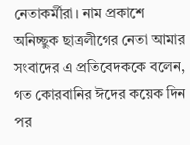নেতাকর্মীরা। নাম প্রকাশে অনিচ্ছুক ছাত্রলীগের নেতা আমার সংবাদের এ প্রতিবেদককে বলেন, গত কোরবানির ঈদের কয়েক দিন পর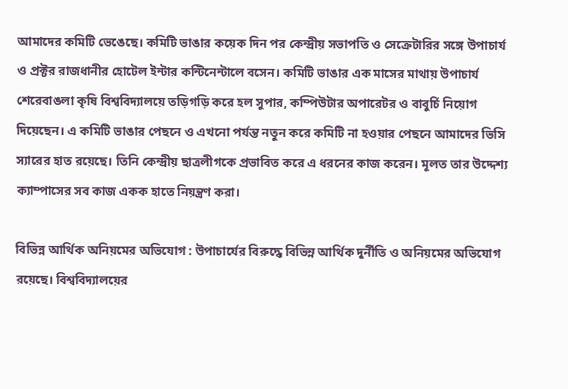আমাদের কমিটি ভেঙেছে। কমিটি ভাঙার কয়েক দিন পর কেন্দ্রীয় সভাপতি ও সেক্রেটারির সঙ্গে উপাচার্য ও প্রক্টর রাজধানীর হোটেল ইন্টার কন্টিনেন্টালে বসেন। কমিটি ভাঙার এক মাসের মাথায় উপাচার্য শেরেবাঙলা কৃষি বিশ্ববিদ্যালয়ে তড়িগড়ি করে হল সুপার, কম্পিউটার অপারেটর ও বাবুর্চি নিয়োগ দিয়েছেন। এ কমিটি ভাঙার পেছনে ও এখনো পর্যন্ত নতুন করে কমিটি না হওয়ার পেছনে আমাদের ভিসি স্যারের হাত রয়েছে। তিনি কেন্দ্রীয় ছাত্রলীগকে প্রভাবিত করে এ ধরনের কাজ করেন। মূলত তার উদ্দেশ্য ক্যাম্পাসের সব কাজ একক হাতে নিয়ন্ত্রণ করা।

বিভিন্ন আর্থিক অনিয়মের অভিযোগ : উপাচার্যের বিরুদ্ধে বিভিন্ন আর্থিক দুর্নীতি ও অনিয়মের অভিযোগ রয়েছে। বিশ্ববিদ্যালয়ের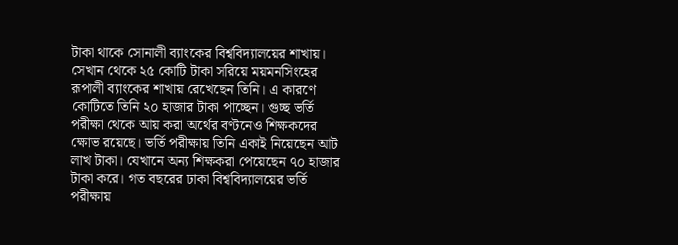টাকা থাকে সোনালী ব্যাংকের বিশ্ববিদ্যালয়ের শাখায়। সেখান থেকে ২৫ কোটি টাকা সরিয়ে ময়মনসিংহের রূপালী ব্যাংকের শাখায় রেখেছেন তিনি। এ কারণে কোটিতে তিনি ২০ হাজার টাকা পাচ্ছেন। গুচ্ছ ভর্তি পরীক্ষা থেকে আয় করা অর্থের বণ্টনেও শিক্ষকদের ক্ষোভ রয়েছে। ভর্তি পরীক্ষায় তিনি একাই নিয়েছেন আট লাখ টাকা। যেখানে অন্য শিক্ষকরা পেয়েছেন ৭০ হাজার টাকা করে। গত বছরের ঢাকা বিশ্ববিদ্যালয়ের ভর্তি পরীক্ষায়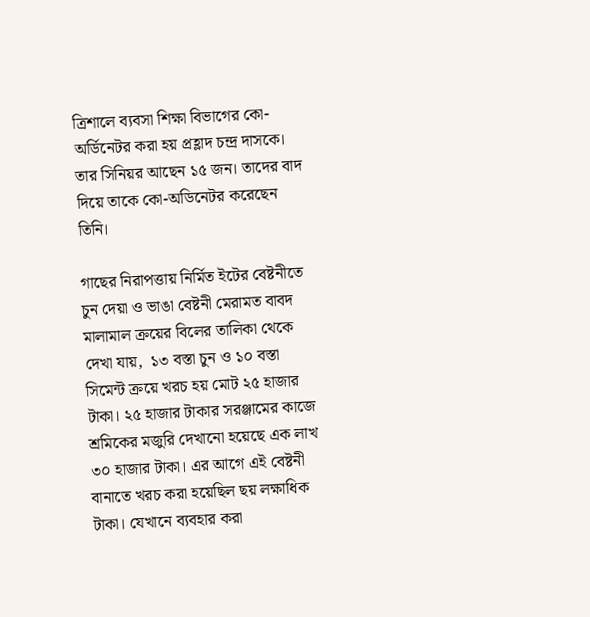ত্রিশালে ব্যবসা শিক্ষা বিভাগের কো-অর্ডিনেটর করা হয় প্রহ্লাদ চন্দ্র দাসকে। তার সিনিয়র আছেন ১৫ জন। তাদের বাদ দিয়ে তাকে কো-অডিনেটর করেছেন তিনি।

গাছের নিরাপত্তায় নির্মিত ইটের বেষ্টনীতে চুন দেয়া ও ভাঙা বেষ্টনী মেরামত বাবদ মালামাল ক্রয়ের বিলের তালিকা থেকে দেখা যায়,  ১৩ বস্তা চুন ও ১০ বস্তা সিমেন্ট ক্রয়ে খরচ হয় মোট ২৫ হাজার টাকা। ২৫ হাজার টাকার সরঞ্জামের কাজে শ্রমিকের মজুরি দেখানো হয়েছে এক লাখ ৩০ হাজার টাকা। এর আগে এই বেষ্টনী বানাতে খরচ করা হয়েছিল ছয় লক্ষাধিক টাকা। যেখানে ব্যবহার করা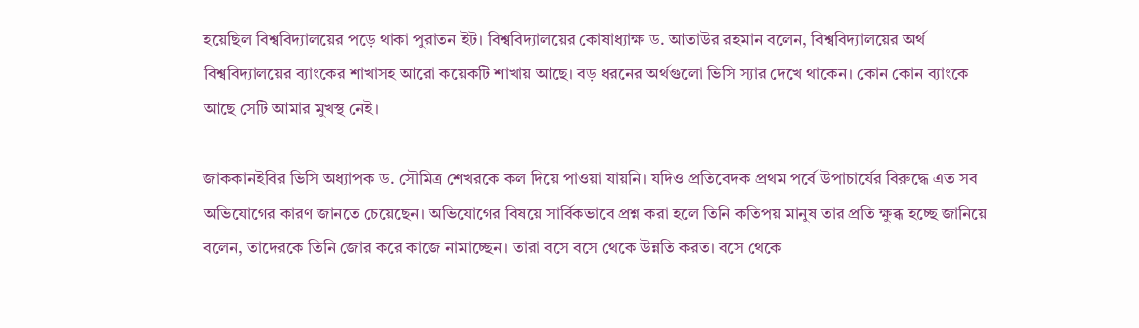হয়েছিল বিশ্ববিদ্যালয়ের পড়ে থাকা পুরাতন ইট। বিশ্ববিদ্যালয়ের কোষাধ্যাক্ষ ড. আতাউর রহমান বলেন, বিশ্ববিদ্যালয়ের অর্থ বিশ্ববিদ্যালয়ের ব্যাংকের শাখাসহ আরো কয়েকটি শাখায় আছে। বড় ধরনের অর্থগুলো ভিসি স্যার দেখে থাকেন। কোন কোন ব্যাংকে আছে সেটি আমার মুখস্থ নেই।

জাককানইবির ভিসি অধ্যাপক ড. সৌমিত্র শেখরকে কল দিয়ে পাওয়া যায়নি। যদিও প্রতিবেদক প্রথম পর্বে উপাচার্যের বিরুদ্ধে এত সব অভিযোগের কারণ জানতে চেয়েছেন। অভিযোগের বিষয়ে সার্বিকভাবে প্রশ্ন করা হলে তিনি কতিপয় মানুষ তার প্রতি ক্ষুব্ধ হচ্ছে জানিয়ে বলেন, তাদেরকে তিনি জোর করে কাজে নামাচ্ছেন। তারা বসে বসে থেকে উন্নতি করত। বসে থেকে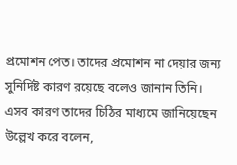প্রমোশন পেত। তাদের প্রমোশন না দেয়ার জন্য সুনির্দিষ্ট কারণ রয়েছে বলেও জানান তিনি। এসব কারণ তাদের চিঠির মাধ্যমে জানিয়েছেন উল্লেখ করে বলেন,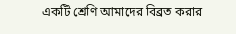একটি শ্রেণি আমাদের বিব্রত করার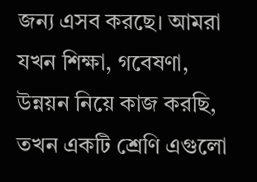জন্য এসব করছে। আমরা যখন শিক্ষা, গবেষণা, উন্নয়ন নিয়ে কাজ করছি, তখন একটি শ্রেণি এগুলো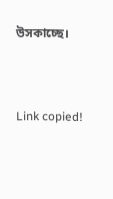উসকাচ্ছে।


Link copied!